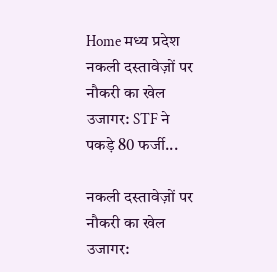Home मध्य प्रदेश नकली दस्तावेज़ों पर नौकरी का खेल उजागर: STF ने पकड़े 80 फर्जी...

नकली दस्तावेज़ों पर नौकरी का खेल उजागर: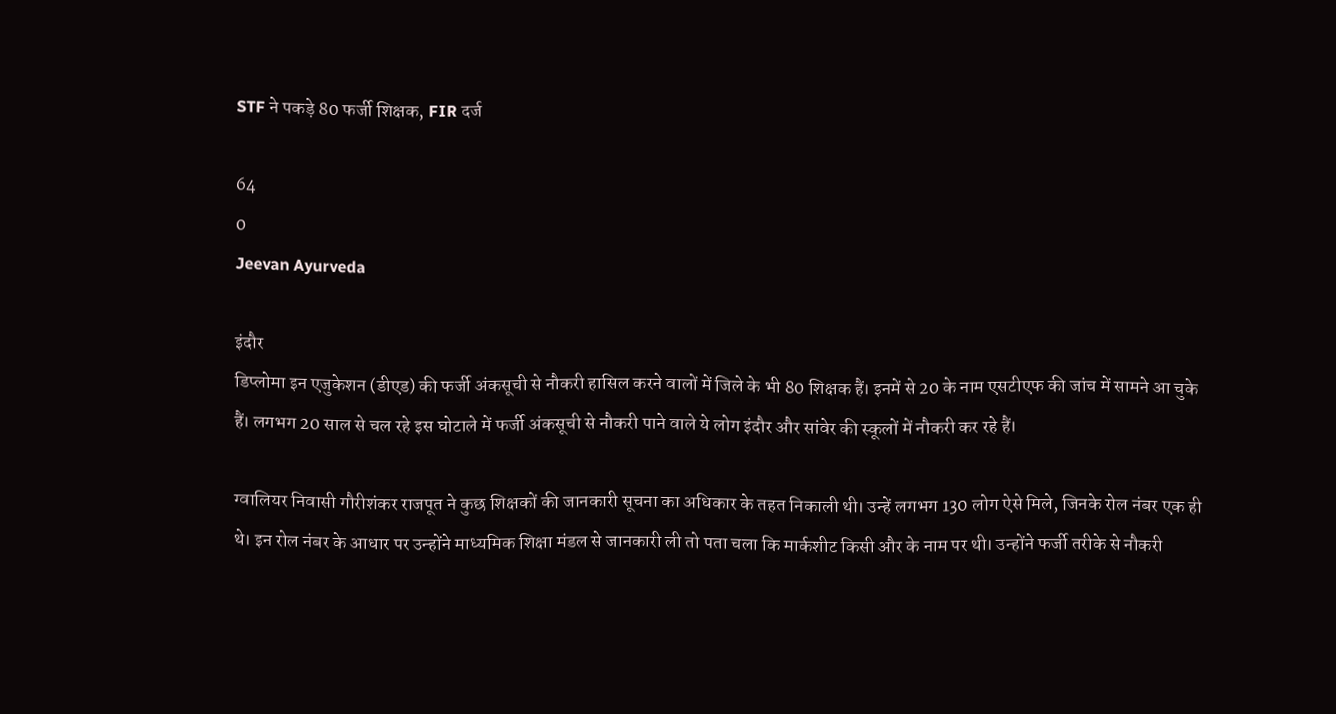STF ने पकड़े 80 फर्जी शिक्षक, FIR दर्ज

64
0
Jeevan Ayurveda

इंदौर
डिप्लोमा इन एजुकेशन (डीएड) की फर्जी अंकसूची से नौकरी हासिल करने वालों में जिले के भी 80 शिक्षक हैं। इनमें से 20 के नाम एसटीएफ की जांच में सामने आ चुके हैं। लगभग 20 साल से चल रहे इस घोटाले में फर्जी अंकसूची से नौकरी पाने वाले ये लोग इंदौर और सांवेर की स्कूलों में नौकरी कर रहे हैं।

ग्वालियर निवासी गौरीशंकर राजपूत ने कुछ शिक्षकों की जानकारी सूचना का अधिकार के तहत निकाली थी। उन्हें लगभग 130 लोग ऐसे मिले, जिनके रोल नंबर एक ही थे। इन रोल नंबर के आधार पर उन्होंने माध्यमिक शिक्षा मंडल से जानकारी ली तो पता चला कि मार्कशीट किसी और के नाम पर थी। उन्होंने फर्जी तरीके से नौकरी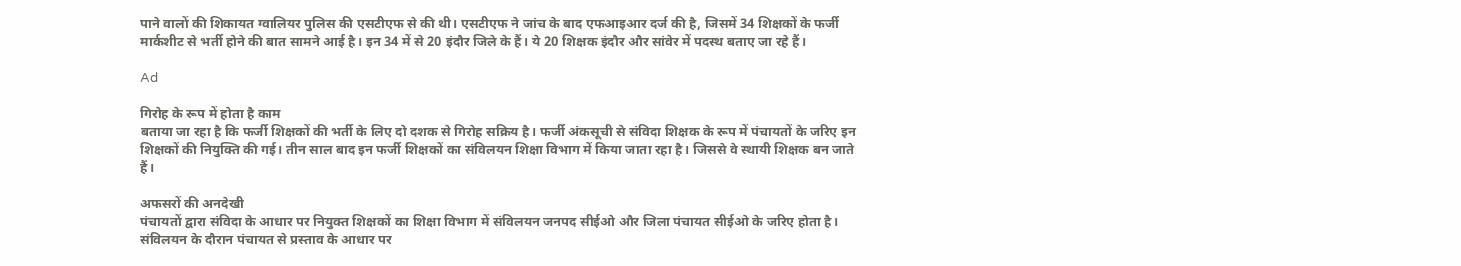पाने वालों की शिकायत ग्वालियर पुलिस की एसटीएफ से की थी। एसटीएफ ने जांच के बाद एफआइआर दर्ज की है, जिसमें 34 शिक्षकों के फर्जी मार्कशीट से भर्ती होने की बात सामने आई है। इन 34 में से 20 इंदौर जिले के हैं। ये 20 शिक्षक इंदौर और सांवेर में पदस्थ बताए जा रहे हैं।

Ad

गिरोह के रूप में होता है काम
बताया जा रहा है कि फर्जी शिक्षकों की भर्ती के लिए दो दशक से गिरोह सक्रिय है। फर्जी अंकसूची से संविदा शिक्षक के रूप में पंचायतों के जरिए इन शिक्षकों की नियुक्ति की गई। तीन साल बाद इन फर्जी शिक्षकों का संविलयन शिक्षा विभाग में किया जाता रहा है। जिससे वे स्थायी शिक्षक बन जाते हैं।

अफसरों की अनदेखी
पंचायतों द्वारा संविदा के आधार पर नियुक्त शिक्षकों का शिक्षा विभाग में संविलयन जनपद सीईओ और जिला पंचायत सीईओ के जरिए होता है। संविलयन के दौरान पंचायत से प्रस्ताव के आधार पर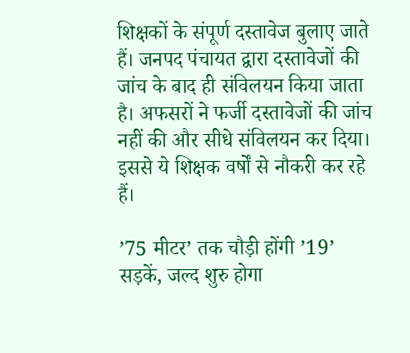शिक्षकों के संपूर्ण दस्तावेज बुलाए जाते हैं। जनपद पंचायत द्वारा दस्तावेजों की जांच के बाद ही संविलयन किया जाता है। अफसरों ने फर्जी दस्तावेजों की जांच नहीं की और सीधे संविलयन कर दिया। इससे ये शिक्षक वर्षों से नौकरी कर रहे हैं।

’75 मीटर’ तक चौड़ी होंगी ’19’ सड़कें, जल्द शुरु होगा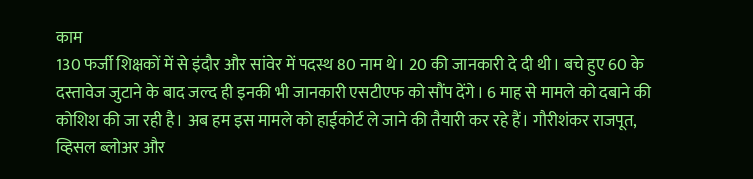काम
130 फर्जी शिक्षकों में से इंदौर और सांवेर में पदस्थ 80 नाम थे। 20 की जानकारी दे दी थी। बचे हुए 60 के दस्तावेज जुटाने के बाद जल्द ही इनकी भी जानकारी एसटीएफ को सौंप देंगे। 6 माह से मामले को दबाने की कोशिश की जा रही है। अब हम इस मामले को हाईकोर्ट ले जाने की तैयारी कर रहे हैं। गौरीशंकर राजपूत, व्हिसल ब्लोअर और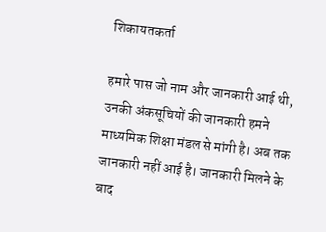शिकायतकर्ता

हमारे पास जो नाम और जानकारी आई थी, उनकी अंकसूचियों की जानकारी हमने माध्यमिक शिक्षा मंडल से मांगी है। अब तक जानकारी नहीं आई है। जानकारी मिलने के बाद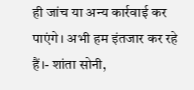ही जांच या अन्य कार्रवाई कर पाएंगे। अभी हम इंतजार कर रहे हैं।- शांता सोनी,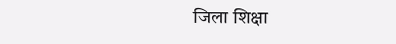जिला शिक्षा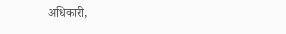अधिकारी,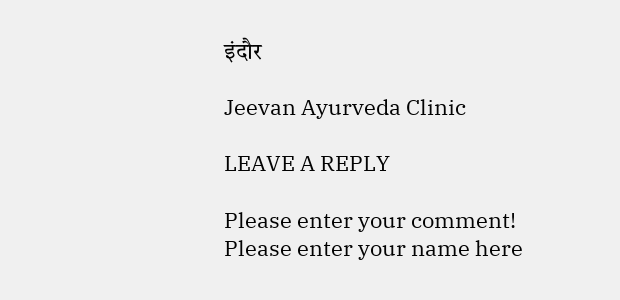इंदौर

Jeevan Ayurveda Clinic

LEAVE A REPLY

Please enter your comment!
Please enter your name here